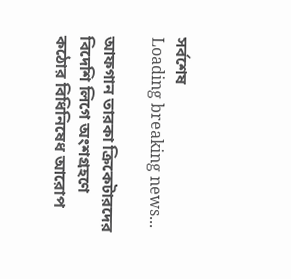সর্বশেষ
Loading breaking news...

আফগান তারকা ক্রিকেটারদের বিদেশি লিগে অংশগ্রহণে কঠোর বিধিনিষেধ আরোপ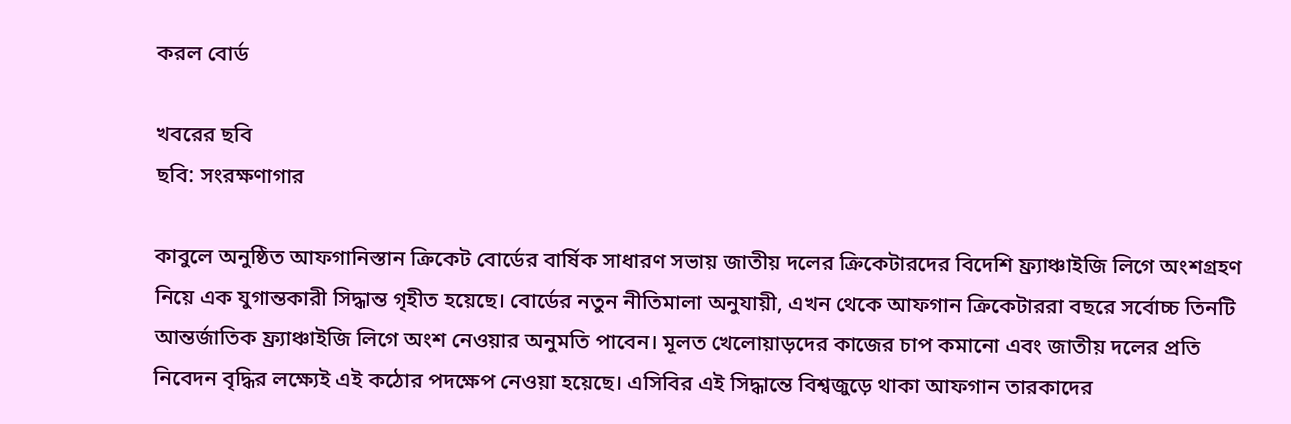করল বোর্ড

খবরের ছবি
ছবি: সংরক্ষণাগার

কাবুলে অনুষ্ঠিত আফগানিস্তান ক্রিকেট বোর্ডের বার্ষিক সাধারণ সভায় জাতীয় দলের ক্রিকেটারদের বিদেশি ফ্র্যাঞ্চাইজি লিগে অংশগ্রহণ নিয়ে এক যুগান্তকারী সিদ্ধান্ত গৃহীত হয়েছে। বোর্ডের নতুন নীতিমালা অনুযায়ী, এখন থেকে আফগান ক্রিকেটাররা বছরে সর্বোচ্চ তিনটি আন্তর্জাতিক ফ্র্যাঞ্চাইজি লিগে অংশ নেওয়ার অনুমতি পাবেন। মূলত খেলোয়াড়দের কাজের চাপ কমানো এবং জাতীয় দলের প্রতি নিবেদন বৃদ্ধির লক্ষ্যেই এই কঠোর পদক্ষেপ নেওয়া হয়েছে। এসিবির এই সিদ্ধান্তে বিশ্বজুড়ে থাকা আফগান তারকাদের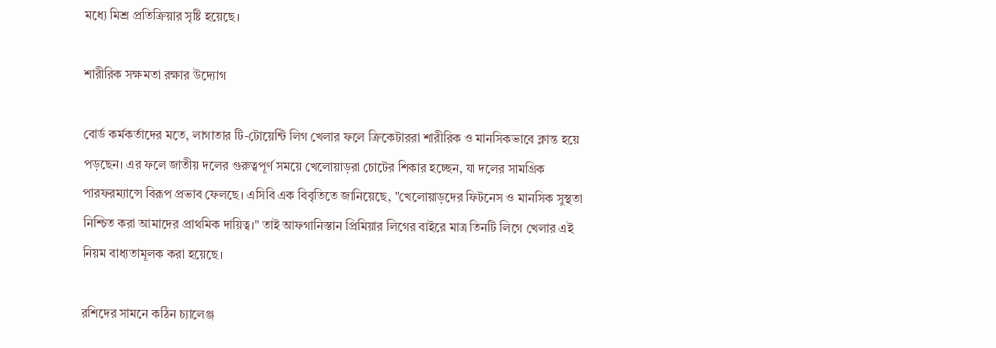মধ্যে মিশ্র প্রতিক্রিয়ার সৃষ্টি হয়েছে।

শারীরিক সক্ষমতা রক্ষার উদ্যোগ

বোর্ড কর্মকর্তাদের মতে, লাগাতার টি-টোয়েন্টি লিগ খেলার ফলে ক্রিকেটাররা শারীরিক ও মানসিকভাবে ক্লান্ত হয়ে পড়ছেন। এর ফলে জাতীয় দলের গুরুত্বপূর্ণ সময়ে খেলোয়াড়রা চোটের শিকার হচ্ছেন, যা দলের সামগ্রিক পারফরম্যান্সে বিরূপ প্রভাব ফেলছে। এসিবি এক বিবৃতিতে জানিয়েছে, "খেলোয়াড়দের ফিটনেস ও মানসিক সুস্থতা নিশ্চিত করা আমাদের প্রাথমিক দায়িত্ব।" তাই আফগানিস্তান প্রিমিয়ার লিগের বাইরে মাত্র তিনটি লিগে খেলার এই নিয়ম বাধ্যতামূলক করা হয়েছে।

রশিদের সামনে কঠিন চ্যালেঞ্জ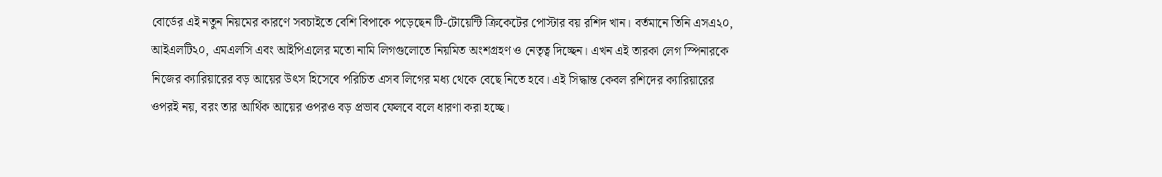বোর্ডের এই নতুন নিয়মের কারণে সবচাইতে বেশি বিপাকে পড়েছেন টি-টোয়েন্টি ক্রিকেটের পোস্টার বয় রশিদ খান। বর্তমানে তিনি এসএ২০, আইএলটি২০, এমএলসি এবং আইপিএলের মতো নামি লিগগুলোতে নিয়মিত অংশগ্রহণ ও নেতৃত্ব দিচ্ছেন। এখন এই তারকা লেগ স্পিনারকে নিজের ক্যারিয়ারের বড় আয়ের উৎস হিসেবে পরিচিত এসব লিগের মধ্য থেকে বেছে নিতে হবে। এই সিদ্ধান্ত কেবল রশিদের ক্যারিয়ারের ওপরই নয়, বরং তার আর্থিক আয়ের ওপরও বড় প্রভাব ফেলবে বলে ধারণা করা হচ্ছে।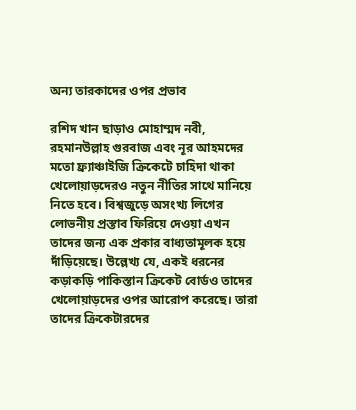অন্য তারকাদের ওপর প্রভাব

রশিদ খান ছাড়াও মোহাম্মদ নবী, রহমানউল্লাহ গুরবাজ এবং নূর আহমদের মতো ফ্র্যাঞ্চাইজি ক্রিকেটে চাহিদা থাকা খেলোয়াড়দেরও নতুন নীতির সাথে মানিয়ে নিতে হবে। বিশ্বজুড়ে অসংখ্য লিগের লোভনীয় প্রস্তাব ফিরিয়ে দেওয়া এখন তাদের জন্য এক প্রকার বাধ্যতামূলক হয়ে দাঁড়িয়েছে। উল্লেখ্য যে, একই ধরনের কড়াকড়ি পাকিস্তান ক্রিকেট বোর্ডও তাদের খেলোয়াড়দের ওপর আরোপ করেছে। তারা তাদের ক্রিকেটারদের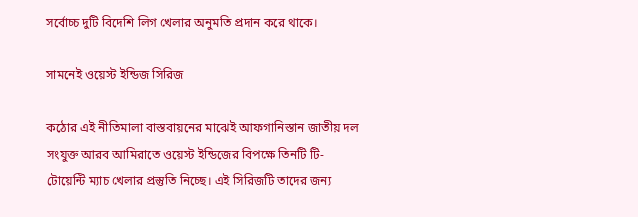সর্বোচ্চ দুটি বিদেশি লিগ খেলার অনুমতি প্রদান করে থাকে।

সামনেই ওয়েস্ট ইন্ডিজ সিরিজ

কঠোর এই নীতিমালা বাস্তবায়নের মাঝেই আফগানিস্তান জাতীয় দল সংযুক্ত আরব আমিরাতে ওয়েস্ট ইন্ডিজের বিপক্ষে তিনটি টি-টোয়েন্টি ম্যাচ খেলার প্রস্তুতি নিচ্ছে। এই সিরিজটি তাদের জন্য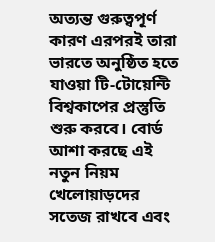অত্যন্ত গুরুত্বপূর্ণ কারণ এরপরই তারা ভারতে অনুষ্ঠিত হতে যাওয়া টি-টোয়েন্টি বিশ্বকাপের প্রস্তুতি শুরু করবে। বোর্ড আশা করছে এই নতুন নিয়ম খেলোয়াড়দের সতেজ রাখবে এবং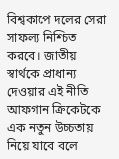বিশ্বকাপে দলের সেরা সাফল্য নিশ্চিত করবে। জাতীয় স্বার্থকে প্রাধান্য দেওয়ার এই নীতি আফগান ক্রিকেটকে এক নতুন উচ্চতায় নিয়ে যাবে বলে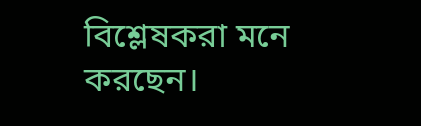বিশ্লেষকরা মনে করছেন।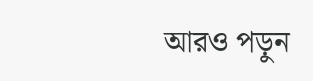আরও পড়ুন